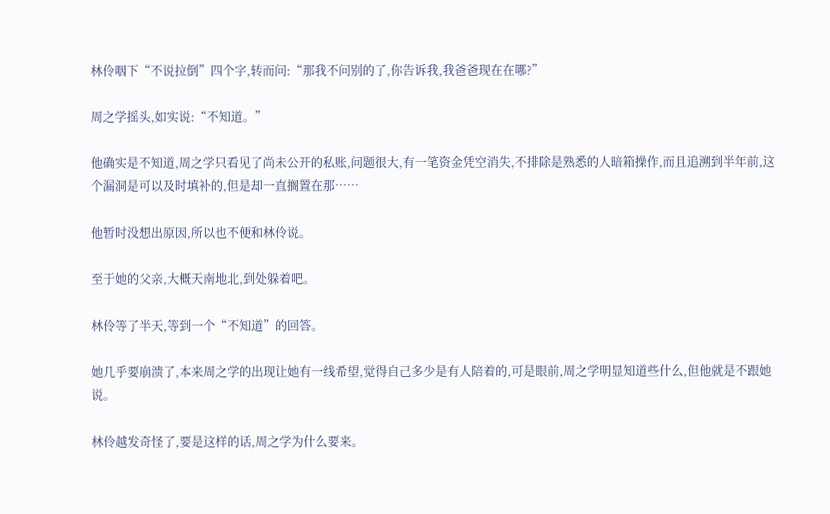林伶咽下“不说拉倒”四个字,转而问:“那我不问别的了,你告诉我,我爸爸现在在哪?”

周之学摇头,如实说:“不知道。”

他确实是不知道,周之学只看见了尚未公开的私账,问题很大,有一笔资金凭空消失,不排除是熟悉的人暗箱操作,而且追溯到半年前,这个漏洞是可以及时填补的,但是却一直搁置在那……

他暂时没想出原因,所以也不便和林伶说。

至于她的父亲,大概天南地北,到处躲着吧。

林伶等了半天,等到一个“不知道”的回答。

她几乎要崩溃了,本来周之学的出现让她有一线希望,觉得自己多少是有人陪着的,可是眼前,周之学明显知道些什么,但他就是不跟她说。

林伶越发奇怪了,要是这样的话,周之学为什么要来。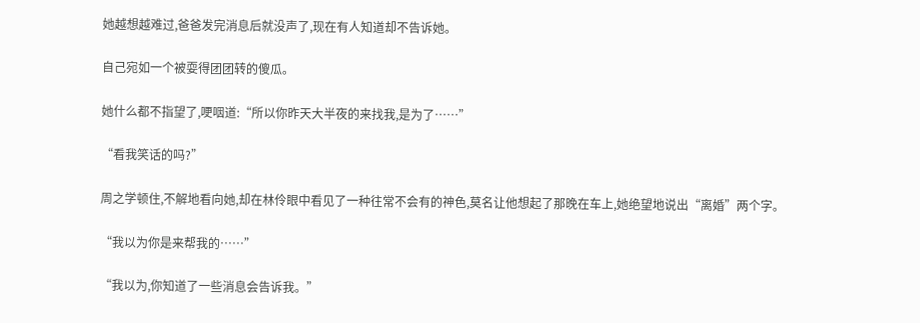她越想越难过,爸爸发完消息后就没声了,现在有人知道却不告诉她。

自己宛如一个被耍得团团转的傻瓜。

她什么都不指望了,哽咽道:“所以你昨天大半夜的来找我,是为了……”

“看我笑话的吗?”

周之学顿住,不解地看向她,却在林伶眼中看见了一种往常不会有的神色,莫名让他想起了那晚在车上,她绝望地说出“离婚”两个字。

“我以为你是来帮我的……”

“我以为,你知道了一些消息会告诉我。”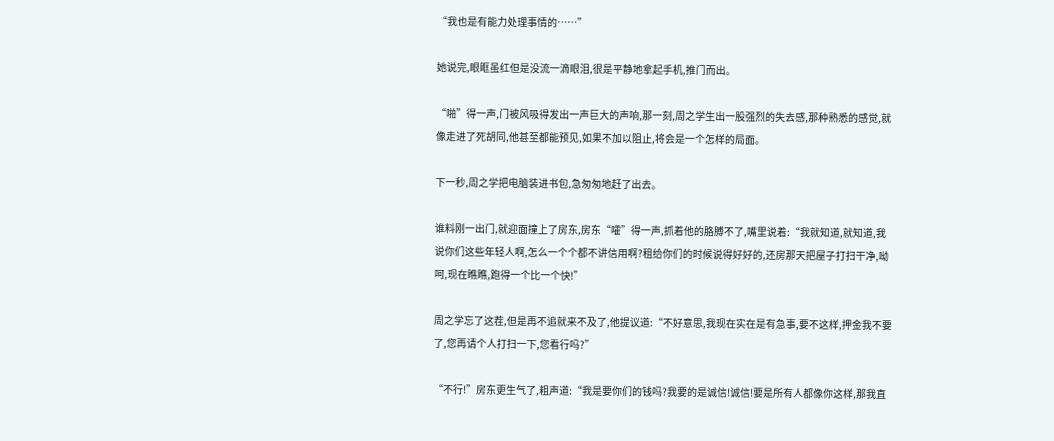“我也是有能力处理事情的……”

她说完,眼眶虽红但是没流一滴眼泪,很是平静地拿起手机,推门而出。

“啪”得一声,门被风吸得发出一声巨大的声响,那一刻,周之学生出一股强烈的失去感,那种熟悉的感觉,就像走进了死胡同,他甚至都能预见,如果不加以阻止,将会是一个怎样的局面。

下一秒,周之学把电脑装进书包,急匆匆地赶了出去。

谁料刚一出门,就迎面撞上了房东,房东“嚯”得一声,抓着他的胳膊不了,嘴里说着:“我就知道,就知道,我说你们这些年轻人啊,怎么一个个都不讲信用啊?租给你们的时候说得好好的,还房那天把屋子打扫干净,呦呵,现在瞧瞧,跑得一个比一个快!”

周之学忘了这茬,但是再不追就来不及了,他提议道:“不好意思,我现在实在是有急事,要不这样,押金我不要了,您再请个人打扫一下,您看行吗?”

“不行!”房东更生气了,粗声道:“我是要你们的钱吗?我要的是诚信!诚信!要是所有人都像你这样,那我直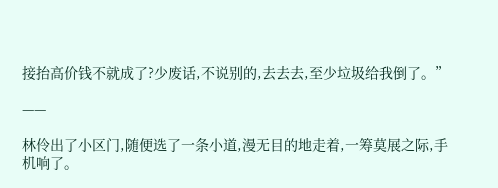接抬高价钱不就成了?少废话,不说别的,去去去,至少垃圾给我倒了。”

——

林伶出了小区门,随便选了一条小道,漫无目的地走着,一筹莫展之际,手机响了。